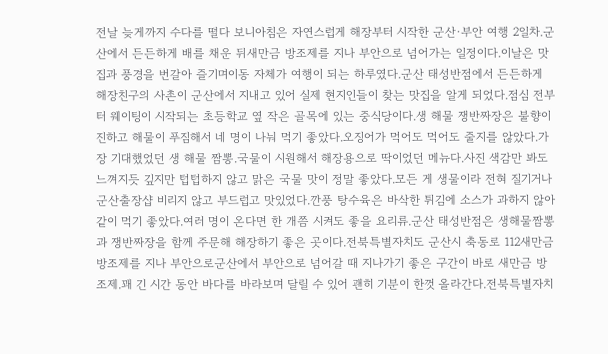전날 늦게까지 수다를 떨다 보니아침은 자연스럽게 해장부터 시작한 군산·부안 여행 2일차.군산에서 든든하게 배를 채운 뒤새만금 방조제를 지나 부안으로 넘어가는 일정이다.이날은 맛집과 풍경을 번갈아 즐기며이동 자체가 여행이 되는 하루였다.군산 태성반점에서 든든하게 해장친구의 사촌이 군산에서 지내고 있어 실제 현지인들이 찾는 맛집을 알게 되었다.점심 전부터 웨이팅이 시작되는 초등학교 옆 작은 골목에 있는 중식당이다.생 해물 쟁반짜장은 불향이 진하고 해물이 푸짐해서 네 명이 나눠 먹기 좋았다.오징어가 먹어도 먹어도 줄지를 않았다.가장 기대했었던 생 해물 짬뽕.국물이 시원해서 해장용으로 딱이었던 메뉴다.사진 색감만 봐도 느껴지듯 깊지만 텁텁하지 않고 맑은 국물 맛이 정말 좋았다.모든 게 생물이라 전혀 질기거나 군산출장샵 비리지 않고 부드럽고 맛있었다.깐풍 탕수육은 바삭한 튀김에 소스가 과하지 않아 같이 먹기 좋았다.여러 명이 온다면 한 개쯤 시켜도 좋을 요리류.군산 태성반점은 생해물짬뽕과 쟁반짜장을 함께 주문해 해장하기 좋은 곳이다.전북특별자치도 군산시 축동로 112새만금 방조제를 지나 부안으로군산에서 부안으로 넘어갈 때 지나가기 좋은 구간이 바로 새만금 방조제.꽤 긴 시간 동안 바다를 바라보며 달릴 수 있어 괜히 기분이 한껏 올라간다.전북특별자치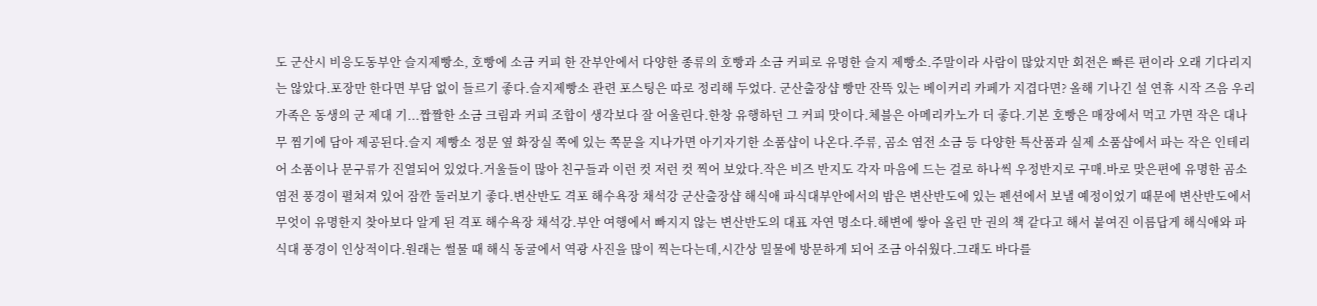도 군산시 비응도동부안 슬지제빵소, 호빵에 소금 커피 한 잔부안에서 다양한 종류의 호빵과 소금 커피로 유명한 슬지 제빵소.주말이라 사람이 많았지만 회전은 빠른 편이라 오래 기다리지는 않았다.포장만 한다면 부담 없이 들르기 좋다.슬지제빵소 관련 포스팅은 따로 정리해 두었다. 군산출장샵 빵만 잔뜩 있는 베이커리 카페가 지겹다면? 올해 기나긴 설 연휴 시작 즈음 우리 가족은 동생의 군 제대 기...짭짤한 소금 크림과 커피 조합이 생각보다 잘 어울린다.한창 유행하던 그 커피 맛이다.체블은 아메리카노가 더 좋다.기본 호빵은 매장에서 먹고 가면 작은 대나무 찜기에 담아 제공된다.슬지 제빵소 정문 옆 화장실 쪽에 있는 쪽문을 지나가면 아기자기한 소품샵이 나온다.주류, 곰소 염전 소금 등 다양한 특산품과 실제 소품샵에서 파는 작은 인테리어 소품이나 문구류가 진열되어 있었다.거울들이 많아 친구들과 이런 컷 저런 컷 찍어 보았다.작은 비즈 반지도 각자 마음에 드는 걸로 하나씩 우정반지로 구매.바로 맞은편에 유명한 곰소 염전 풍경이 펼쳐져 있어 잠깐 둘러보기 좋다.변산반도 격포 해수욕장 채석강 군산출장샵 해식애 파식대부안에서의 밤은 변산반도에 있는 펜션에서 보낼 예정이었기 때문에 변산반도에서 무엇이 유명한지 찾아보다 알게 된 격포 해수욕장 채석강.부안 여행에서 빠지지 않는 변산반도의 대표 자연 명소다.해변에 쌓아 올린 만 권의 책 같다고 해서 붙여진 이름답게 해식애와 파식대 풍경이 인상적이다.원래는 썰물 때 해식 동굴에서 역광 사진을 많이 찍는다는데,시간상 밀물에 방문하게 되어 조금 아쉬웠다.그래도 바다를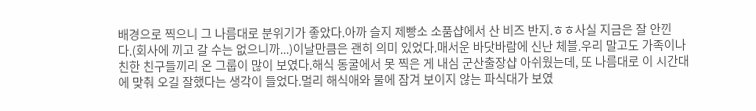배경으로 찍으니 그 나름대로 분위기가 좋았다.아까 슬지 제빵소 소품샵에서 산 비즈 반지.ㅎㅎ사실 지금은 잘 안낀다.(회사에 끼고 갈 수는 없으니까...)이날만큼은 괜히 의미 있었다.매서운 바닷바람에 신난 체블.우리 말고도 가족이나 친한 친구들끼리 온 그룹이 많이 보였다.해식 동굴에서 못 찍은 게 내심 군산출장샵 아쉬웠는데, 또 나름대로 이 시간대에 맞춰 오길 잘했다는 생각이 들었다.멀리 해식애와 물에 잠겨 보이지 않는 파식대가 보였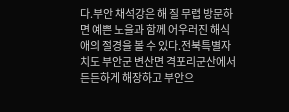다.부안 채석강은 해 질 무렵 방문하면 예쁜 노을과 함께 어우러진 해식애의 절경을 볼 수 있다.전북특별자치도 부안군 변산면 격포리군산에서 든든하게 해장하고 부안으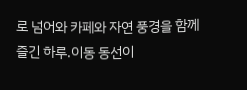로 넘어와 카페와 자연 풍경을 함께 즐긴 하루.이동 동선이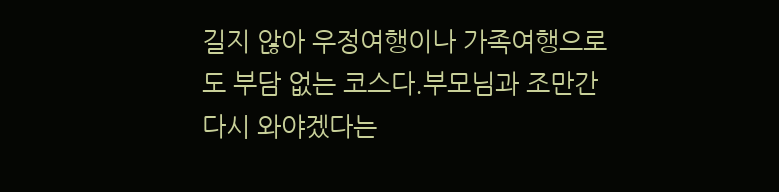길지 않아 우정여행이나 가족여행으로도 부담 없는 코스다.부모님과 조만간 다시 와야겠다는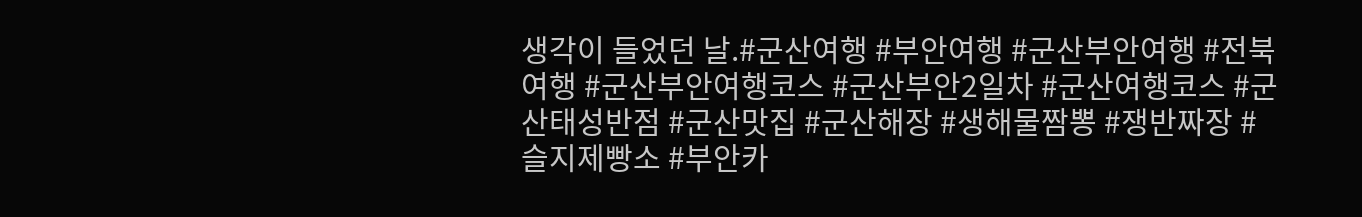생각이 들었던 날.#군산여행 #부안여행 #군산부안여행 #전북여행 #군산부안여행코스 #군산부안2일차 #군산여행코스 #군산태성반점 #군산맛집 #군산해장 #생해물짬뽕 #쟁반짜장 #슬지제빵소 #부안카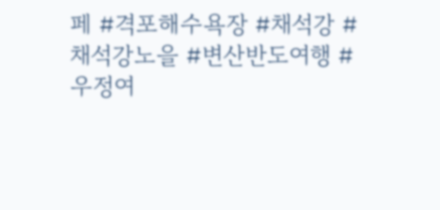페 #격포해수욕장 #채석강 #채석강노을 #변산반도여행 #우정여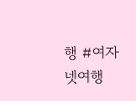행 #여자넷여행